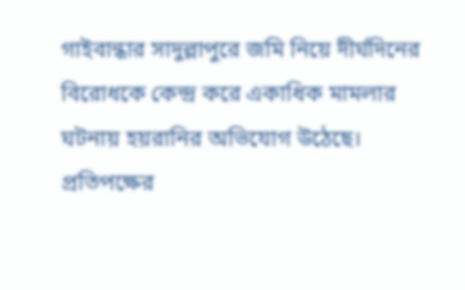গাইবান্ধার সাদুল্লাপুরে জমি নিয়ে দীর্ঘদিনের বিরোধকে কেন্দ্র করে একাধিক মামলার ঘটনায় হয়রানির অভিযোগ উঠেছে। প্রতিপক্ষের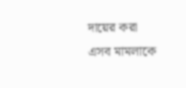দায়ের করা এসব মামলাকে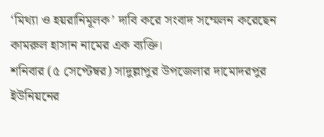‘মিথ্যা ও হয়রানিমূলক’ দাবি করে সংবাদ সম্মেলন করেছেন কামরুল হাসান নামের এক ব্যক্তি।
শনিবার (৫ সেপ্টেম্বর) সাদুল্লাপুর উপজেলার দামোদরপুর ইউনিয়নের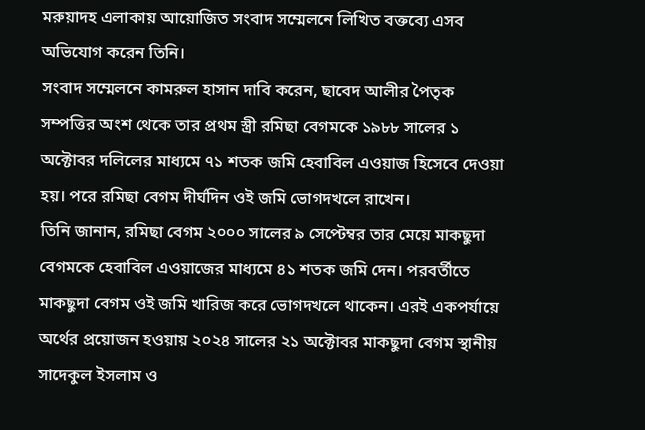মরুয়াদহ এলাকায় আয়োজিত সংবাদ সম্মেলনে লিখিত বক্তব্যে এসব অভিযোগ করেন তিনি।
সংবাদ সম্মেলনে কামরুল হাসান দাবি করেন, ছাবেদ আলীর পৈতৃক সম্পত্তির অংশ থেকে তার প্রথম স্ত্রী রমিছা বেগমকে ১৯৮৮ সালের ১ অক্টোবর দলিলের মাধ্যমে ৭১ শতক জমি হেবাবিল এওয়াজ হিসেবে দেওয়া হয়। পরে রমিছা বেগম দীর্ঘদিন ওই জমি ভোগদখলে রাখেন।
তিনি জানান, রমিছা বেগম ২০০০ সালের ৯ সেপ্টেম্বর তার মেয়ে মাকছুদা বেগমকে হেবাবিল এওয়াজের মাধ্যমে ৪১ শতক জমি দেন। পরবর্তীতে মাকছুদা বেগম ওই জমি খারিজ করে ভোগদখলে থাকেন। এরই একপর্যায়ে অর্থের প্রয়োজন হওয়ায় ২০২৪ সালের ২১ অক্টোবর মাকছুদা বেগম স্থানীয় সাদেকুল ইসলাম ও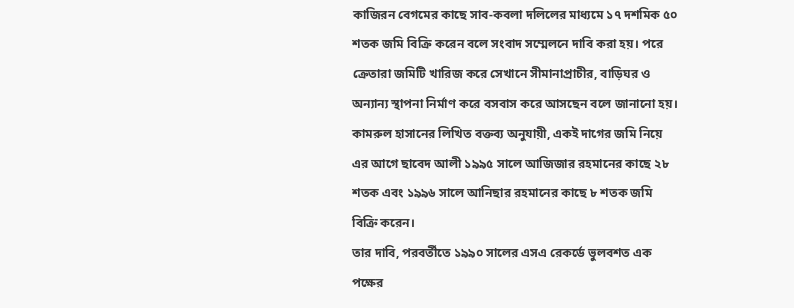কাজিরন বেগমের কাছে সাব-কবলা দলিলের মাধ্যমে ১৭ দশমিক ৫০ শতক জমি বিক্রি করেন বলে সংবাদ সম্মেলনে দাবি করা হয়। পরে ক্রেতারা জমিটি খারিজ করে সেখানে সীমানাপ্রাচীর, বাড়িঘর ও অন্যান্য স্থাপনা নির্মাণ করে বসবাস করে আসছেন বলে জানানো হয়।
কামরুল হাসানের লিখিত বক্তব্য অনুযায়ী, একই দাগের জমি নিয়ে এর আগে ছাবেদ আলী ১৯৯৫ সালে আজিজার রহমানের কাছে ২৮ শতক এবং ১৯৯৬ সালে আনিছার রহমানের কাছে ৮ শতক জমি বিক্রি করেন।
তার দাবি, পরবর্তীতে ১৯৯০ সালের এসএ রেকর্ডে ভুলবশত এক পক্ষের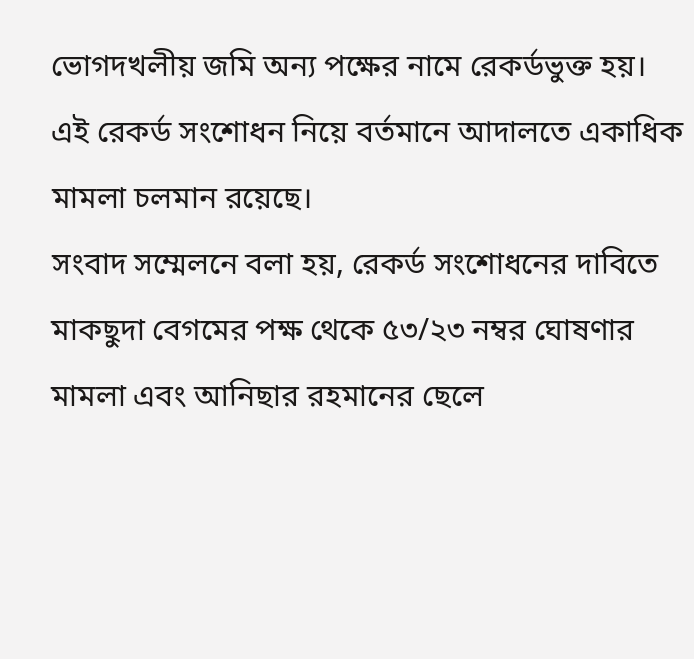ভোগদখলীয় জমি অন্য পক্ষের নামে রেকর্ডভুক্ত হয়। এই রেকর্ড সংশোধন নিয়ে বর্তমানে আদালতে একাধিক মামলা চলমান রয়েছে।
সংবাদ সম্মেলনে বলা হয়, রেকর্ড সংশোধনের দাবিতে মাকছুদা বেগমের পক্ষ থেকে ৫৩/২৩ নম্বর ঘোষণার মামলা এবং আনিছার রহমানের ছেলে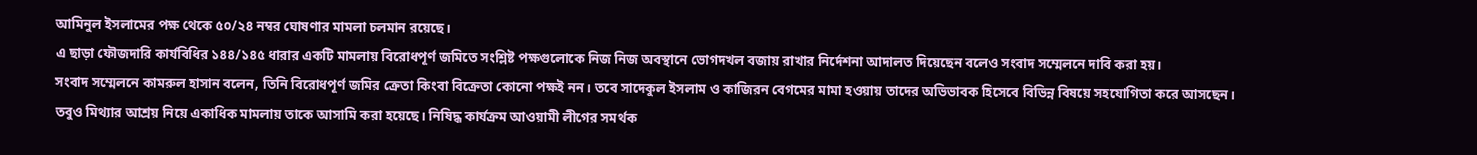আমিনুল ইসলামের পক্ষ থেকে ৫০/২৪ নম্বর ঘোষণার মামলা চলমান রয়েছে।
এ ছাড়া ফৌজদারি কার্যবিধির ১৪৪/১৪৫ ধারার একটি মামলায় বিরোধপূর্ণ জমিতে সংশ্লিষ্ট পক্ষগুলোকে নিজ নিজ অবস্থানে ভোগদখল বজায় রাখার নির্দেশনা আদালত দিয়েছেন বলেও সংবাদ সম্মেলনে দাবি করা হয়।
সংবাদ সম্মেলনে কামরুল হাসান বলেন, তিনি বিরোধপূর্ণ জমির ক্রেতা কিংবা বিক্রেতা কোনো পক্ষই নন। তবে সাদেকুল ইসলাম ও কাজিরন বেগমের মামা হওয়ায় তাদের অভিভাবক হিসেবে বিভিন্ন বিষয়ে সহযোগিতা করে আসছেন। তবুও মিথ্যার আশ্রয় নিয়ে একাধিক মামলায় তাকে আসামি করা হয়েছে। নিষিদ্ধ কার্যক্রম আওয়ামী লীগের সমর্থক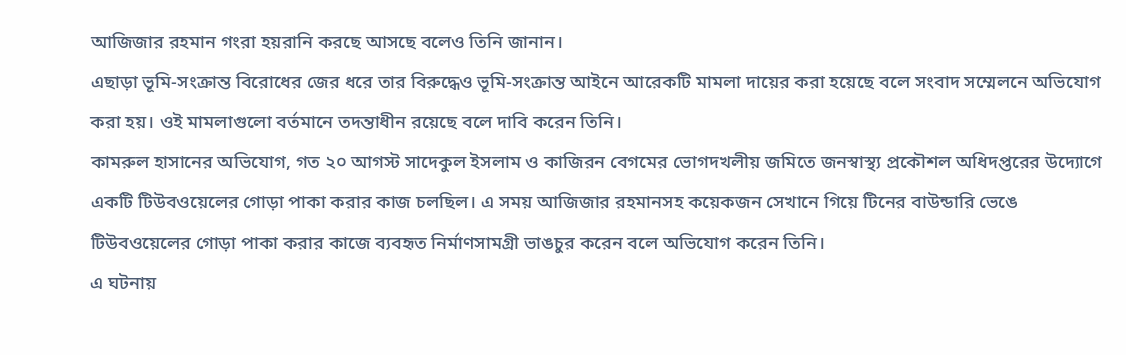আজিজার রহমান গংরা হয়রানি করছে আসছে বলেও তিনি জানান।
এছাড়া ভূমি-সংক্রান্ত বিরোধের জের ধরে তার বিরুদ্ধেও ভূমি-সংক্রান্ত আইনে আরেকটি মামলা দায়ের করা হয়েছে বলে সংবাদ সম্মেলনে অভিযোগ করা হয়। ওই মামলাগুলো বর্তমানে তদন্তাধীন রয়েছে বলে দাবি করেন তিনি।
কামরুল হাসানের অভিযোগ, গত ২০ আগস্ট সাদেকুল ইসলাম ও কাজিরন বেগমের ভোগদখলীয় জমিতে জনস্বাস্থ্য প্রকৌশল অধিদপ্তরের উদ্যোগে একটি টিউবওয়েলের গোড়া পাকা করার কাজ চলছিল। এ সময় আজিজার রহমানসহ কয়েকজন সেখানে গিয়ে টিনের বাউন্ডারি ভেঙে টিউবওয়েলের গোড়া পাকা করার কাজে ব্যবহৃত নির্মাণসামগ্রী ভাঙচুর করেন বলে অভিযোগ করেন তিনি।
এ ঘটনায়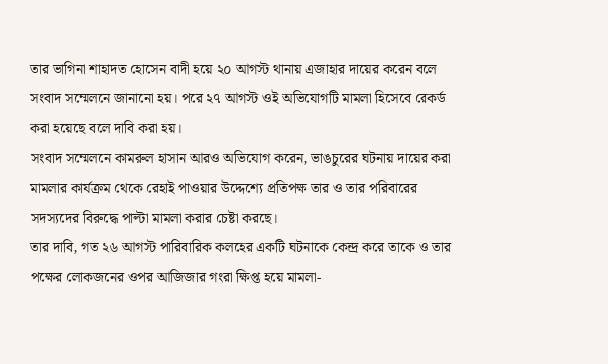তার ভাগিনা শাহাদত হোসেন বাদী হয়ে ২০ আগস্ট থানায় এজাহার দায়ের করেন বলে সংবাদ সম্মেলনে জানানো হয়। পরে ২৭ আগস্ট ওই অভিযোগটি মামলা হিসেবে রেকর্ড করা হয়েছে বলে দাবি করা হয়।
সংবাদ সম্মেলনে কামরুল হাসান আরও অভিযোগ করেন, ভাঙচুরের ঘটনায় দায়ের করা মামলার কার্যক্রম থেকে রেহাই পাওয়ার উদ্দেশ্যে প্রতিপক্ষ তার ও তার পরিবারের সদস্যদের বিরুদ্ধে পাল্টা মামলা করার চেষ্টা করছে।
তার দাবি, গত ২৬ আগস্ট পারিবারিক কলহের একটি ঘটনাকে কেন্দ্র করে তাকে ও তার পক্ষের লোকজনের ওপর আজিজার গংরা ক্ষিপ্ত হয়ে মামলা-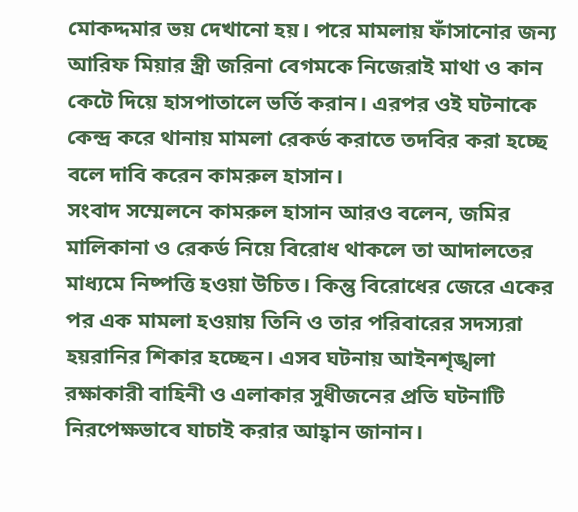মোকদ্দমার ভয় দেখানো হয়। পরে মামলায় ফাঁসানোর জন্য আরিফ মিয়ার স্ত্রী জরিনা বেগমকে নিজেরাই মাথা ও কান কেটে দিয়ে হাসপাতালে ভর্তি করান। এরপর ওই ঘটনাকে কেন্দ্র করে থানায় মামলা রেকর্ড করাতে তদবির করা হচ্ছে বলে দাবি করেন কামরুল হাসান।
সংবাদ সম্মেলনে কামরুল হাসান আরও বলেন, জমির মালিকানা ও রেকর্ড নিয়ে বিরোধ থাকলে তা আদালতের মাধ্যমে নিষ্পত্তি হওয়া উচিত। কিন্তু বিরোধের জেরে একের পর এক মামলা হওয়ায় তিনি ও তার পরিবারের সদস্যরা হয়রানির শিকার হচ্ছেন। এসব ঘটনায় আইনশৃঙ্খলা রক্ষাকারী বাহিনী ও এলাকার সুধীজনের প্রতি ঘটনাটি নিরপেক্ষভাবে যাচাই করার আহ্বান জানান।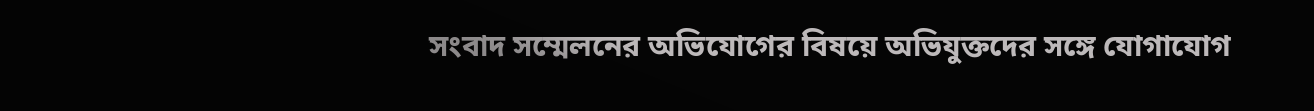সংবাদ সম্মেলনের অভিযোগের বিষয়ে অভিযুক্তদের সঙ্গে যোগাযোগ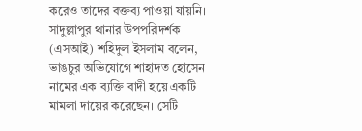করেও তাদের বক্তব্য পাওয়া যায়নি।
সাদুল্লাপুর থানার উপপরিদর্শক (এসআই) শহিদুল ইসলাম বলেন, ভাঙচুর অভিযোগে শাহাদত হোসেন নামের এক ব্যক্তি বাদী হয়ে একটি মামলা দায়ের করেছেন। সেটি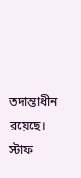তদান্তাধীন রয়েছে।
স্টাফ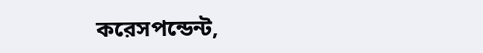করেসপন্ডেন্ট,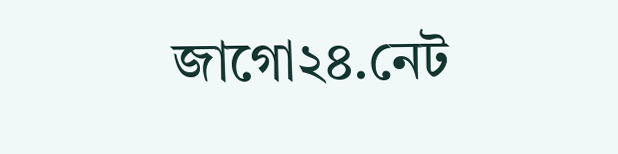জাগো২৪.নেট